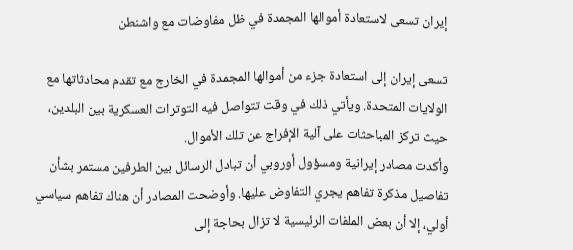إيران تسعى لاستعادة أموالها المجمدة في ظل مفاوضات مع واشنطن

تسعى إيران إلى استعادة جزء من أموالها المجمدة في الخارج مع تقدم محادثاتها مع الولايات المتحدة. ويأتي ذلك في وقت تتواصل فيه التوترات العسكرية بين البلدين، حيث تركز المباحثات على آلية الإفراج عن تلك الأموال.
وأكدت مصادر إيرانية ومسؤول أوروبي أن تبادل الرسائل بين الطرفين مستمر بشأن تفاصيل مذكرة تفاهم يجري التفاوض عليها. وأوضحت المصادر أن هناك تفاهم سياسي أولي، إلا أن بعض الملفات الرئيسية لا تزال بحاجة إلى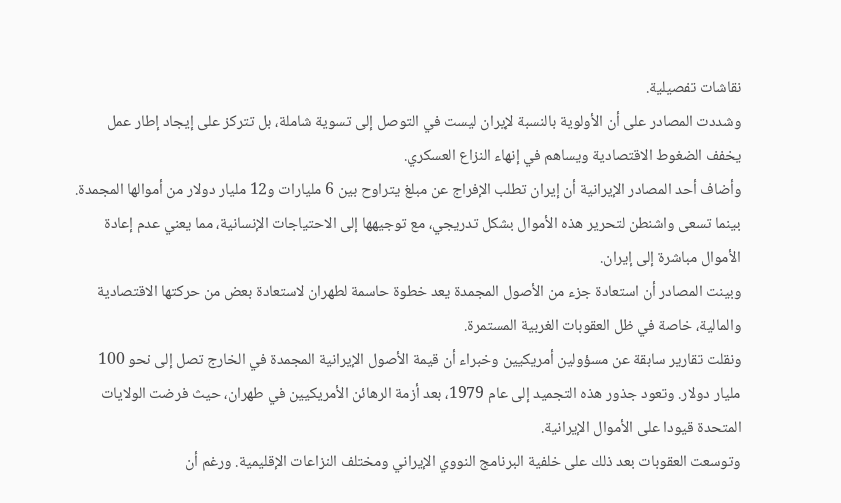نقاشات تفصيلية.
وشددت المصادر على أن الأولوية بالنسبة لإيران ليست في التوصل إلى تسوية شاملة، بل تتركز على إيجاد إطار عمل يخفف الضغوط الاقتصادية ويساهم في إنهاء النزاع العسكري.
وأضاف أحد المصادر الإيرانية أن إيران تطلب الإفراج عن مبلغ يتراوح بين 6 مليارات و12 مليار دولار من أموالها المجمدة. بينما تسعى واشنطن لتحرير هذه الأموال بشكل تدريجي، مع توجيهها إلى الاحتياجات الإنسانية، مما يعني عدم إعادة الأموال مباشرة إلى إيران.
وبينت المصادر أن استعادة جزء من الأصول المجمدة يعد خطوة حاسمة لطهران لاستعادة بعض من حركتها الاقتصادية والمالية، خاصة في ظل العقوبات الغربية المستمرة.
ونقلت تقارير سابقة عن مسؤولين أمريكيين وخبراء أن قيمة الأصول الإيرانية المجمدة في الخارج تصل إلى نحو 100 مليار دولار. وتعود جذور هذه التجميد إلى عام 1979، بعد أزمة الرهائن الأمريكيين في طهران، حيث فرضت الولايات المتحدة قيودا على الأموال الإيرانية.
وتوسعت العقوبات بعد ذلك على خلفية البرنامج النووي الإيراني ومختلف النزاعات الإقليمية. ورغم أن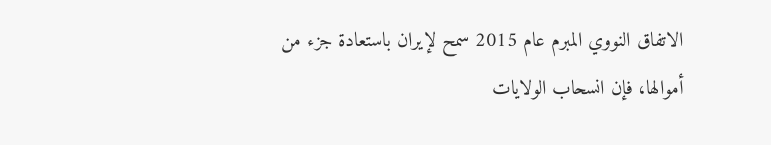الاتفاق النووي المبرم عام 2015 سمح لإيران باستعادة جزء من أموالها، فإن انسحاب الولايات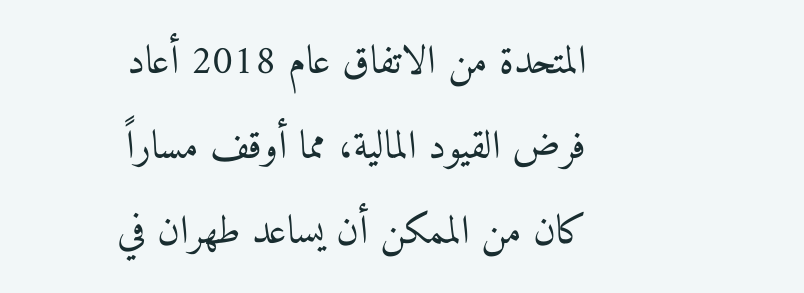المتحدة من الاتفاق عام 2018 أعاد فرض القيود المالية، مما أوقف مساراً كان من الممكن أن يساعد طهران في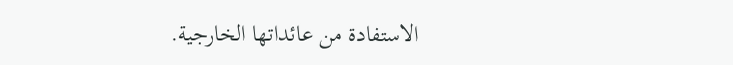الاستفادة من عائداتها الخارجية.